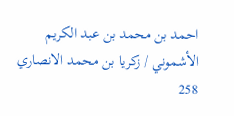احمد بن محمد بن عبد الكريم الأشموني / زكريا بن محمد الانصاري
258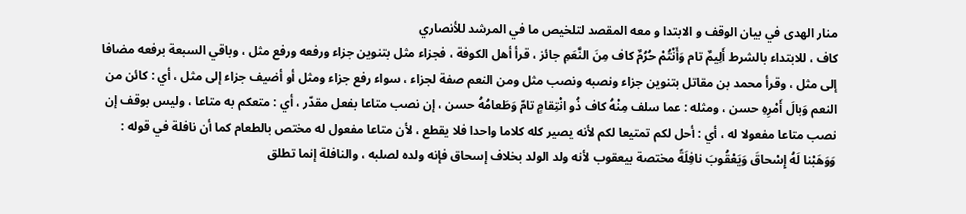منار الهدى في بيان الوقف و الابتدا و معه المقصد لتلخيص ما في المرشد للأنصاري
كاف ، للابتداء بالشرط أَلِيمٌ تام وَأَنْتُمْ حُرُمٌ كاف مِنَ النَّعَمِ جائز ، قرأ أهل الكوفة ، فجزاء مثل بتنوين جزاء ورفعه ورفع مثل ، وباقي السبعة برفعه مضافا إلى مثل ، وقرأ محمد بن مقاتل بتنوين جزاء ونصبه ونصب مثل ومن النعم صفة لجزاء ، سواء رفع جزاء ومثل أو أضيف جزاء إلى مثل ، أي : كائن من النعم وَبالَ أَمْرِهِ حسن ، ومثله : عما سلف مِنْهُ كاف ذُو انْتِقامٍ تامّ وَطَعامُهُ حسن ، إن نصب متاعا بفعل مقدّر ، أي : متعكم به متاعا ، وليس بوقف إن نصب متاعا مفعولا له ، أي : أحل لكم تمتيعا لكم لأنه يصير كله كلاما واحدا فلا يقطع ، لأن متاعا مفعول له مختص بالطعام كما أن نافلة في قوله : وَوَهَبْنا لَهُ إِسْحاقَ وَيَعْقُوبَ نافِلَةً مختصة بيعقوب لأنه ولد الولد بخلاف إسحاق فإنه ولده لصلبه ، والنافلة إنما تطلق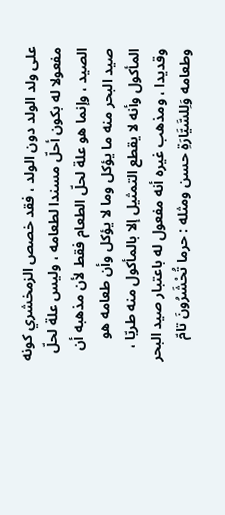على ولد الولد دون الولد ، فقد خصص الزمخشري كونه مفعولا له بكون أحلّ مسندا لطعامه ، وليس علة لحلّ الصيد ، وإنما هو علة لحلّ الطعام فقط لأن مذهبه أن صيد البحر منه ما يؤكل وما لا يؤكل وأن طعامه هو المأكول وأنه لا يقطع التمثيل إلا بالمأكول منه طريّا ، وقديدا ، ومذهب غيره أنه مفعول له باعتبار صيد البحر وطعامه وَلِلسَّيَّارَةِ حسن ومثله : حرما تُحْشَرُونَ تامّ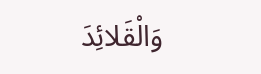وَالْقَلائِدَ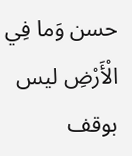حسن وَما فِي الْأَرْضِ ليس بوقف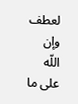لعطف وإن اللّه على ما